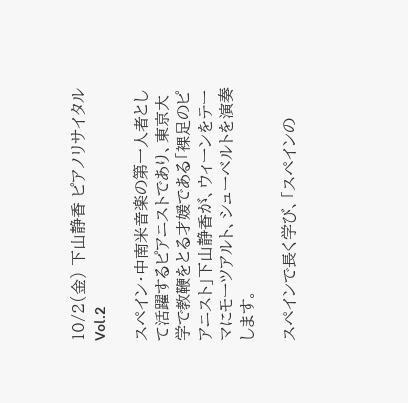10/2(金) 下山静香 ピアノリサイタル Vol.2

スペイン・中南米音楽の第一人者として活躍するピアニストであり、東京大学で教鞭をとる才媛である「裸足のピアニスト」下山静香が、ウィーンをテーマにモーツアルト、シューベルトを演奏します。

スペインで長く学び、「スペインの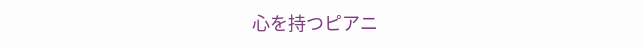心を持つピアニ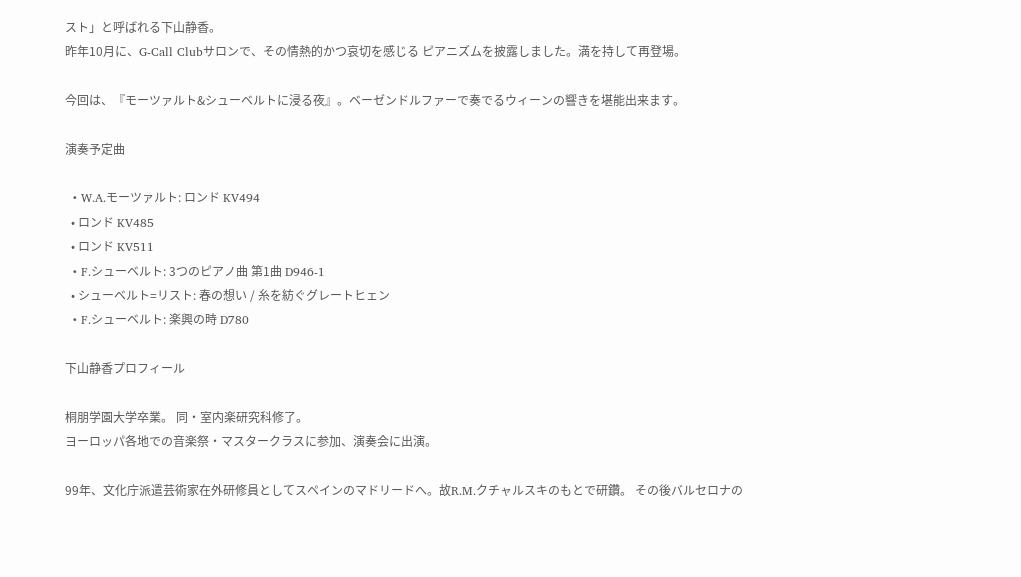スト」と呼ばれる下山静香。
昨年10月に、G-Call Clubサロンで、その情熱的かつ哀切を感じる ピアニズムを披露しました。満を持して再登場。

今回は、『モーツァルト&シューベルトに浸る夜』。ベーゼンドルファーで奏でるウィーンの響きを堪能出来ます。

演奏予定曲

  • W.A.モーツァルト: ロンド KV494
  • ロンド KV485
  • ロンド KV511
  • F.シューベルト: 3つのピアノ曲 第1曲 D946-1
  • シューベルト=リスト: 春の想い / 糸を紡ぐグレートヒェン
  • F.シューベルト: 楽興の時 D780

下山静香プロフィール

桐朋学園大学卒業。 同・室内楽研究科修了。
ヨーロッパ各地での音楽祭・マスタークラスに参加、演奏会に出演。

99年、文化庁派遣芸術家在外研修員としてスペインのマドリードへ。故R.M.クチャルスキのもとで研鑽。 その後バルセロナの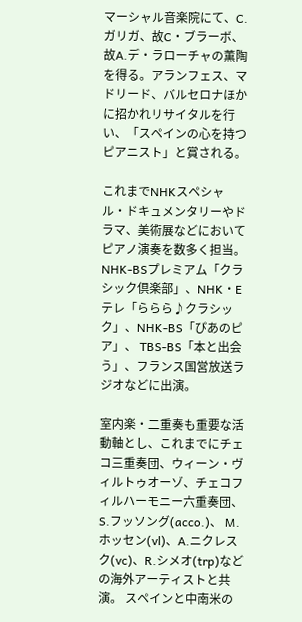マーシャル音楽院にて、C.ガリガ、故C・ブラーボ、故A.デ・ラローチャの薫陶を得る。アランフェス、マドリード、バルセロナほかに招かれリサイタルを行い、「スペインの心を持つピアニスト」と賞される。

これまでNHKスペシャル・ドキュメンタリーやドラマ、美術展などにおいてピアノ演奏を数多く担当。 NHK-BSプレミアム「クラシック倶楽部」、NHK・Eテレ「ららら♪クラシック」、NHK-BS「ぴあのピア」、 TBS-BS「本と出会う」、フランス国営放送ラジオなどに出演。

室内楽・二重奏も重要な活動軸とし、これまでにチェコ三重奏団、ウィーン・ヴィルトゥオーゾ、チェコフィルハーモニー六重奏団、S.フッソング(acco.)、 M.ホッセン(vl)、A.ニクレスク(vc)、R.シメオ(trp)などの海外アーティストと共演。 スペインと中南米の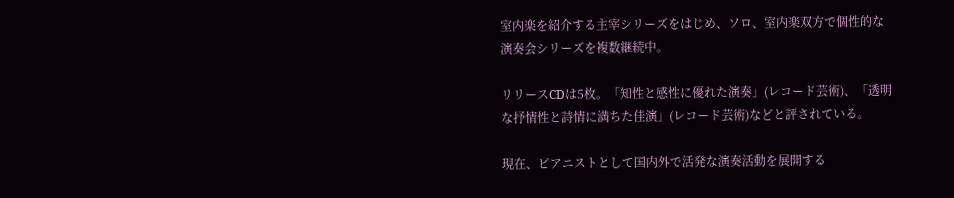室内楽を紹介する主宰シリーズをはじめ、ソロ、室内楽双方で個性的な演奏会シリーズを複数継続中。

リリースCDは5枚。「知性と感性に優れた演奏」(レコード芸術)、「透明な抒情性と詩情に満ちた佳演」(レコード芸術)などと評されている。

現在、ピアニストとして国内外で活発な演奏活動を展開する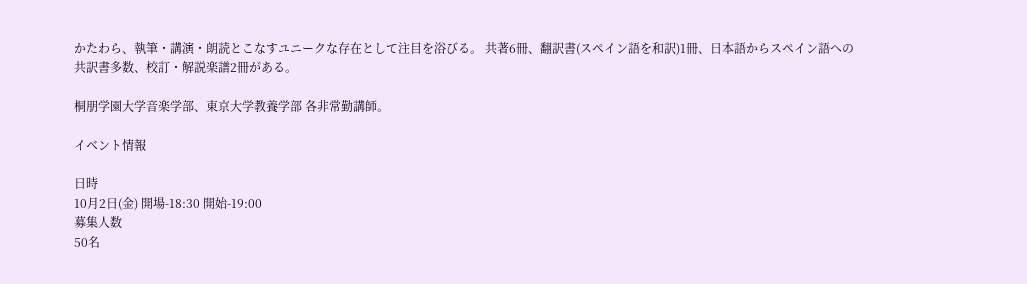かたわら、執筆・講演・朗読とこなすユニークな存在として注目を浴びる。 共著6冊、翻訳書(スペイン語を和訳)1冊、日本語からスペイン語への共訳書多数、校訂・解説楽譜2冊がある。

桐朋学園大学音楽学部、東京大学教養学部 各非常勤講師。

イベント情報

日時
10月2日(金) 開場-18:30 開始-19:00
募集人数
50名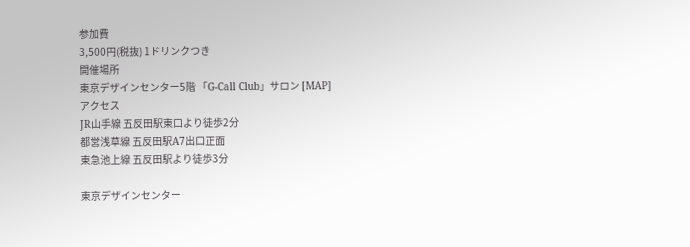参加費
3,500円(税抜) 1ドリンクつき
開催場所
東京デザインセンター5階 「G-Call Club」サロン [MAP]
アクセス
JR山手線 五反田駅東口より徒歩2分
都営浅草線 五反田駅A7出口正面
東急池上線 五反田駅より徒歩3分

東京デザインセンター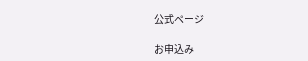公式ページ

お申込み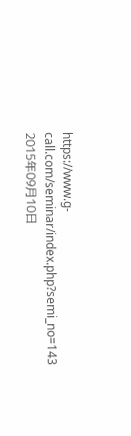https://www.g-call.com/seminar/index.php?semi_no=143
2015年09月10日